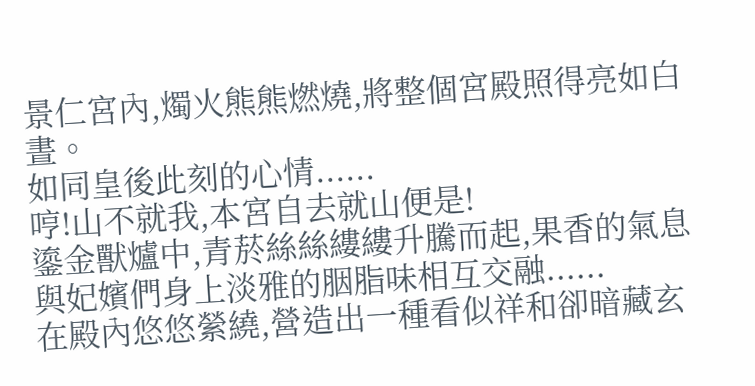景仁宮內,燭火熊熊燃燒,將整個宮殿照得亮如白晝。
如同皇後此刻的心情......
哼!山不就我,本宮自去就山便是!
鎏金獸爐中,青菸絲絲縷縷升騰而起,果香的氣息與妃嬪們身上淡雅的胭脂味相互交融......
在殿內悠悠縈繞,營造出一種看似祥和卻暗藏玄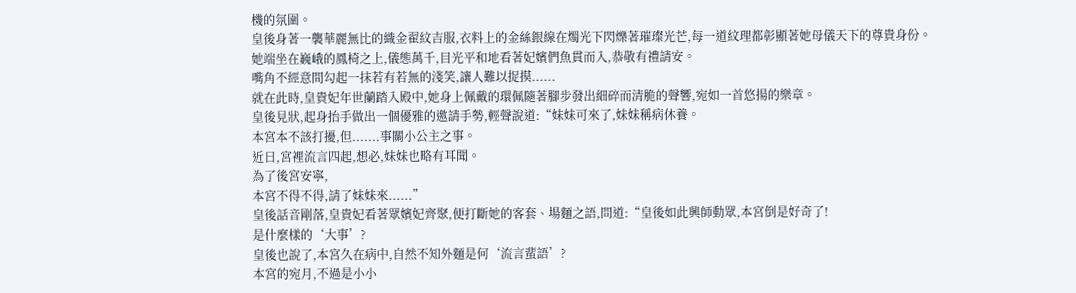機的氛圍。
皇後身著一襲華麗無比的織金翟紋吉服,衣料上的金絲銀線在燭光下閃爍著璀璨光芒,每一道紋理都彰顯著她母儀天下的尊貴身份。
她端坐在巍峨的鳳椅之上,儀態萬千,目光平和地看著妃嬪們魚貫而入,恭敬有禮請安。
嘴角不經意間勾起一抹若有若無的淺笑,讓人難以捉摸......
就在此時,皇貴妃年世蘭踏入殿中,她身上佩戴的環佩隨著腳步發出細碎而清脆的聲響,宛如一首悠揚的樂章。
皇後見狀,起身抬手做出一個優雅的邀請手勢,輕聲說道:“妹妹可來了,妹妹稱病休養。
本宮本不該打擾,但.......事關小公主之事。
近日,宮裡流言四起,想必,妹妹也略有耳聞。
為了後宮安寧,
本宮不得不得,請了妹妹來......”
皇後話音剛落,皇貴妃看著眾嬪妃齊聚,便打斷她的客套、場麵之語,問道:“皇後如此興師動眾,本宮倒是好奇了!
是什麼樣的‘大事’?
皇後也說了,本宮久在病中,自然不知外麵是何‘流言蜚語’?
本宮的宛月,不過是小小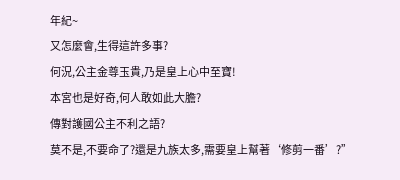年紀~
又怎麼會,生得這許多事?
何況,公主金尊玉貴,乃是皇上心中至寶!
本宮也是好奇,何人敢如此大膽?
傳對護國公主不利之語?
莫不是,不要命了?還是九族太多,需要皇上幫著‘修剪一番’?”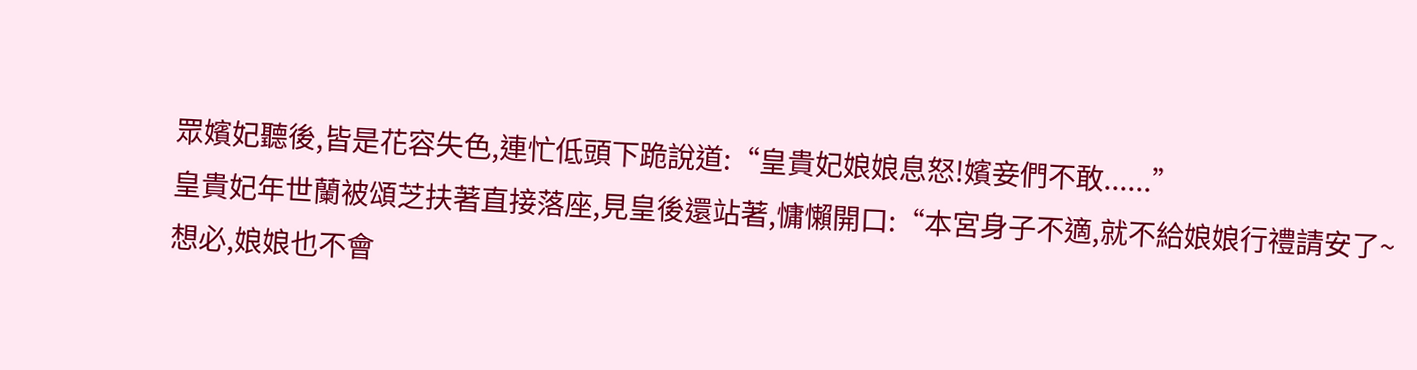眾嬪妃聽後,皆是花容失色,連忙低頭下跪說道:“皇貴妃娘娘息怒!嬪妾們不敢......”
皇貴妃年世蘭被頌芝扶著直接落座,見皇後還站著,慵懶開口:“本宮身子不適,就不給娘娘行禮請安了~
想必,娘娘也不會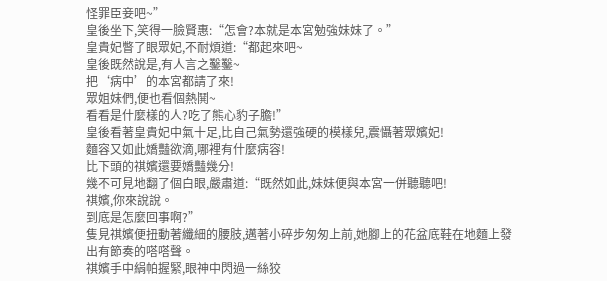怪罪臣妾吧~”
皇後坐下,笑得一臉賢惠:“怎會?本就是本宮勉強妹妹了。”
皇貴妃瞥了眼眾妃,不耐煩道:“都起來吧~
皇後既然說是,有人言之鑿鑿~
把‘病中’的本宮都請了來!
眾姐妹們,便也看個熱鬨~
看看是什麼樣的人?吃了熊心豹子膽!”
皇後看著皇貴妃中氣十足,比自己氣勢還強硬的模樣兒,震懾著眾嬪妃!
麵容又如此嬌豔欲滴,哪裡有什麼病容!
比下頭的祺嬪還要嬌豔幾分!
幾不可見地翻了個白眼,嚴肅道:“既然如此,妹妹便與本宮一併聽聽吧!
祺嬪,你來說說。
到底是怎麼回事啊?”
隻見祺嬪便扭動著纖細的腰肢,邁著小碎步匆匆上前,她腳上的花盆底鞋在地麵上發出有節奏的嗒嗒聲。
祺嬪手中絹帕握緊,眼神中閃過一絲狡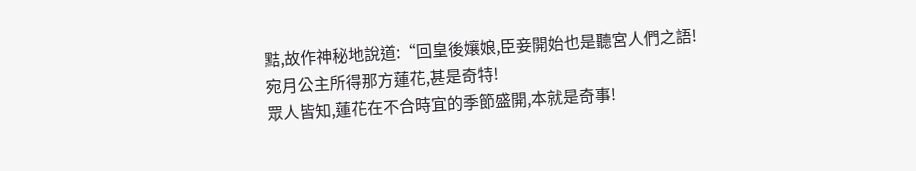黠,故作神秘地說道:“回皇後孃娘,臣妾開始也是聽宮人們之語!
宛月公主所得那方蓮花,甚是奇特!
眾人皆知,蓮花在不合時宜的季節盛開,本就是奇事!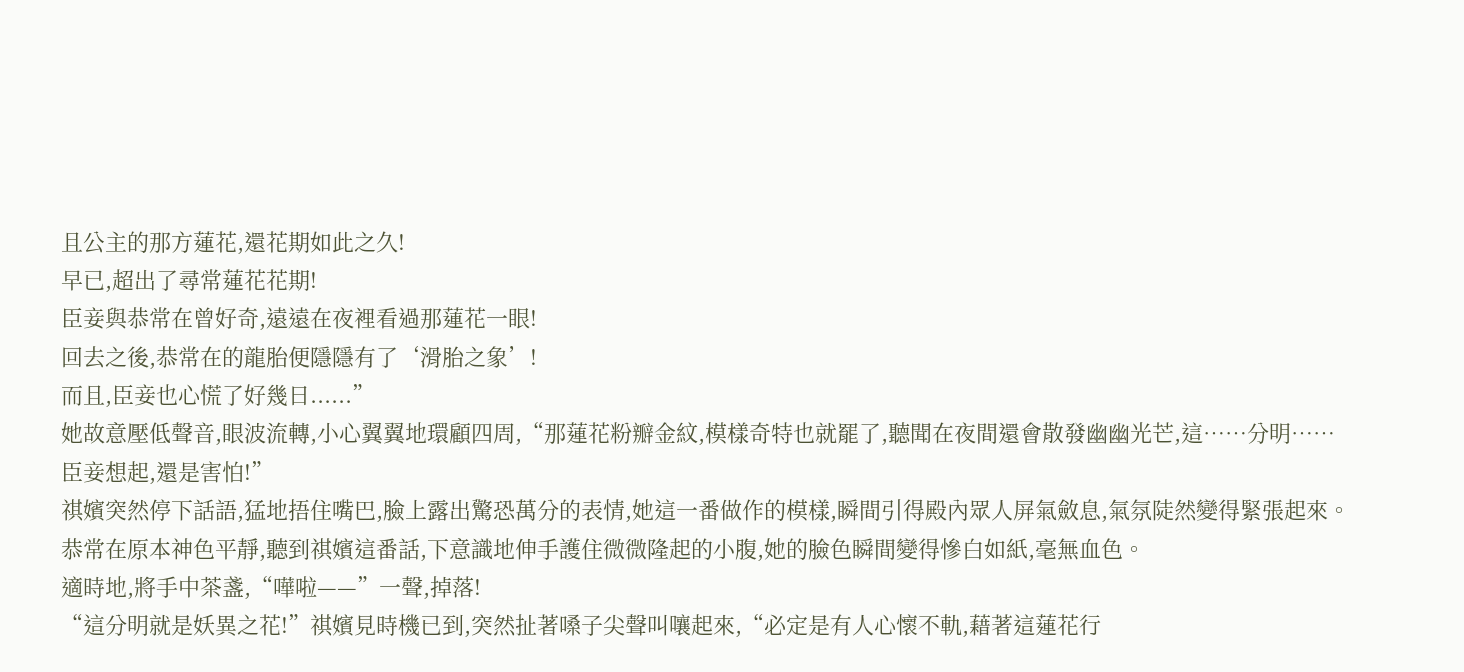且公主的那方蓮花,還花期如此之久!
早已,超出了尋常蓮花花期!
臣妾與恭常在曾好奇,遠遠在夜裡看過那蓮花一眼!
回去之後,恭常在的龍胎便隱隱有了‘滑胎之象’!
而且,臣妾也心慌了好幾日......”
她故意壓低聲音,眼波流轉,小心翼翼地環顧四周,“那蓮花粉瓣金紋,模樣奇特也就罷了,聽聞在夜間還會散發幽幽光芒,這……分明……
臣妾想起,還是害怕!”
祺嬪突然停下話語,猛地捂住嘴巴,臉上露出驚恐萬分的表情,她這一番做作的模樣,瞬間引得殿內眾人屏氣斂息,氣氛陡然變得緊張起來。
恭常在原本神色平靜,聽到祺嬪這番話,下意識地伸手護住微微隆起的小腹,她的臉色瞬間變得慘白如紙,毫無血色。
適時地,將手中茶盞,“嘩啦——”一聲,掉落!
“這分明就是妖異之花!”祺嬪見時機已到,突然扯著嗓子尖聲叫嚷起來,“必定是有人心懷不軌,藉著這蓮花行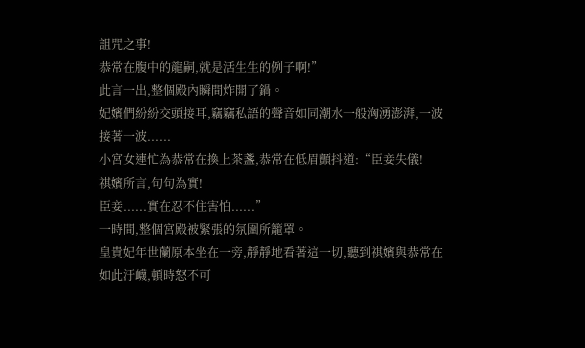詛咒之事!
恭常在腹中的龍嗣,就是活生生的例子啊!”
此言一出,整個殿內瞬間炸開了鍋。
妃嬪們紛紛交頭接耳,竊竊私語的聲音如同潮水一般洶湧澎湃,一波接著一波......
小宮女連忙為恭常在換上茶盞,恭常在低眉顫抖道:“臣妾失儀!
祺嬪所言,句句為實!
臣妾......實在忍不住害怕......”
一時間,整個宮殿被緊張的氛圍所籠罩。
皇貴妃年世蘭原本坐在一旁,靜靜地看著這一切,聽到祺嬪與恭常在如此汙衊,頓時怒不可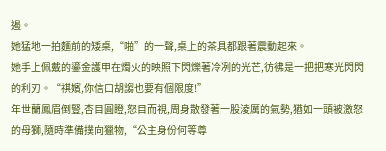遏。
她猛地一拍麵前的矮桌,“啪”的一聲,桌上的茶具都跟著震動起來。
她手上佩戴的鎏金護甲在燭火的映照下閃爍著冷冽的光芒,彷彿是一把把寒光閃閃的利刃。“祺嬪,你信口胡謅也要有個限度!”
年世蘭鳳眉倒豎,杏目圓瞪,怒目而視,周身散發著一股淩厲的氣勢,猶如一頭被激怒的母獅,隨時準備撲向獵物,“公主身份何等尊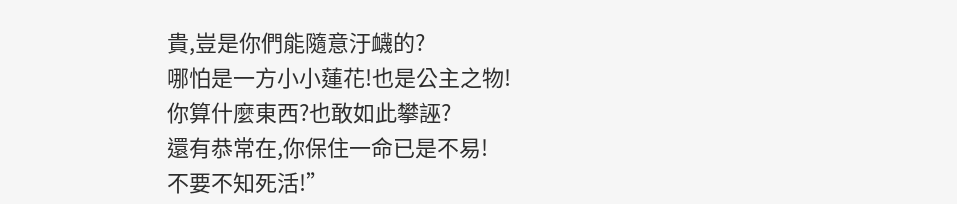貴,豈是你們能隨意汙衊的?
哪怕是一方小小蓮花!也是公主之物!
你算什麼東西?也敢如此攀誣?
還有恭常在,你保住一命已是不易!
不要不知死活!”